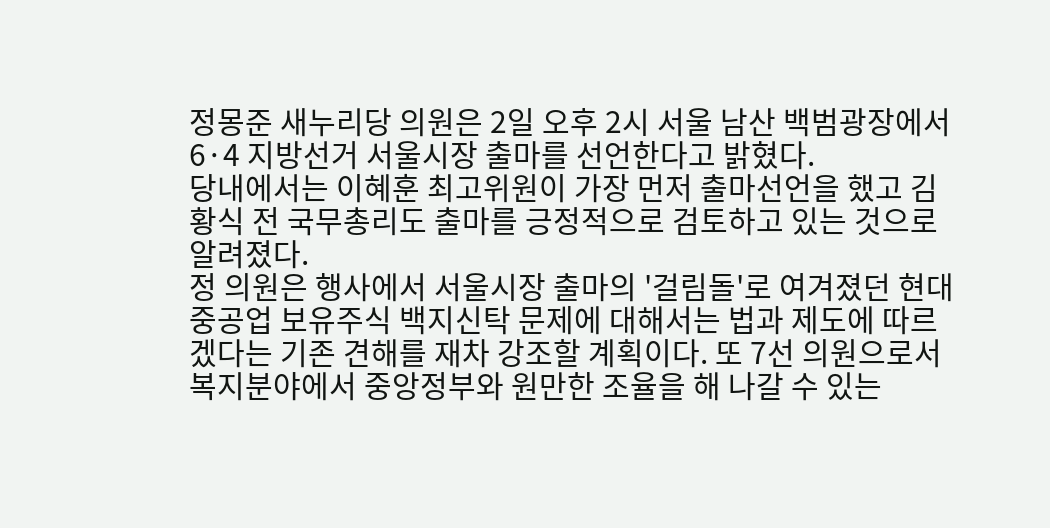정몽준 새누리당 의원은 2일 오후 2시 서울 남산 백범광장에서 6·4 지방선거 서울시장 출마를 선언한다고 밝혔다.
당내에서는 이혜훈 최고위원이 가장 먼저 출마선언을 했고 김황식 전 국무총리도 출마를 긍정적으로 검토하고 있는 것으로 알려졌다.
정 의원은 행사에서 서울시장 출마의 '걸림돌'로 여겨졌던 현대중공업 보유주식 백지신탁 문제에 대해서는 법과 제도에 따르겠다는 기존 견해를 재차 강조할 계획이다. 또 7선 의원으로서 복지분야에서 중앙정부와 원만한 조율을 해 나갈 수 있는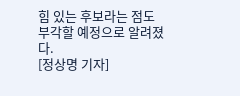힘 있는 후보라는 점도 부각할 예정으로 알려졌다.
[정상명 기자]